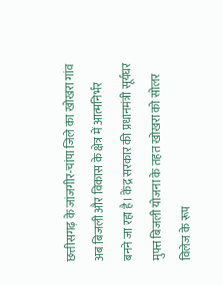छत्तीसगढ़ के जांजगीर-चांपा जिले का खोखरा गांव अब बिजली और विकास के क्षेत्र में आत्मनिर्भर बनने जा रहा है। केंद्र सरकार की प्रधानमंत्री सूर्यघर मुफ्त बिजली योजना के तहत खोखरा को सोलर विलेज के रूप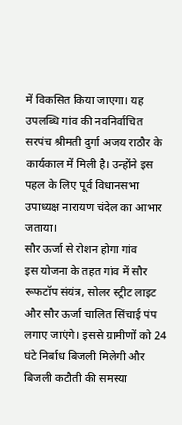में विकसित किया जाएगा। यह उपलब्धि गांव की नवनिर्वाचित सरपंच श्रीमती दुर्गा अजय राठौर के कार्यकाल में मिली है। उन्होंने इस पहल के लिए पूर्व विधानसभा उपाध्यक्ष नारायण चंदेल का आभार जताया।
सौर ऊर्जा से रोशन होगा गांव
इस योजना के तहत गांव में सौर रूफटॉप संयंत्र, सोलर स्ट्रीट लाइट और सौर ऊर्जा चालित सिंचाई पंप लगाए जाएंगे। इससे ग्रामीणों को 24 घंटे निर्बाध बिजली मिलेगी और बिजली कटौती की समस्या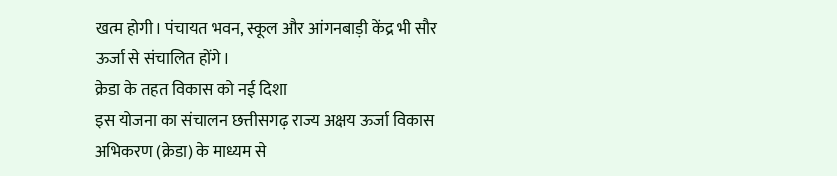खत्म होगी। पंचायत भवन, स्कूल और आंगनबाड़ी केंद्र भी सौर ऊर्जा से संचालित होंगे।
क्रेडा के तहत विकास को नई दिशा
इस योजना का संचालन छत्तीसगढ़ राज्य अक्षय ऊर्जा विकास अभिकरण (क्रेडा) के माध्यम से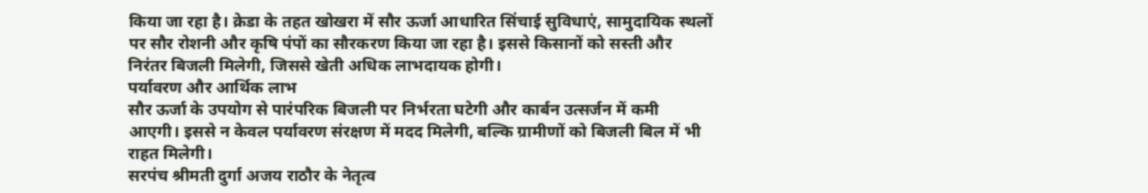किया जा रहा है। क्रेडा के तहत खोखरा में सौर ऊर्जा आधारित सिंचाई सुविधाएं, सामुदायिक स्थलों पर सौर रोशनी और कृषि पंपों का सौरकरण किया जा रहा है। इससे किसानों को सस्ती और निरंतर बिजली मिलेगी, जिससे खेती अधिक लाभदायक होगी।
पर्यावरण और आर्थिक लाभ
सौर ऊर्जा के उपयोग से पारंपरिक बिजली पर निर्भरता घटेगी और कार्बन उत्सर्जन में कमी आएगी। इससे न केवल पर्यावरण संरक्षण में मदद मिलेगी, बल्कि ग्रामीणों को बिजली बिल में भी राहत मिलेगी।
सरपंच श्रीमती दुर्गा अजय राठौर के नेतृत्व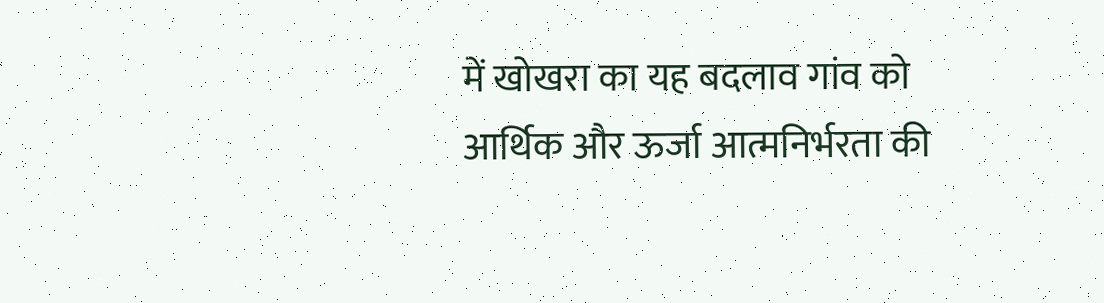में खोखरा का यह बदलाव गांव को आर्थिक और ऊर्जा आत्मनिर्भरता की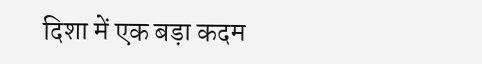दिशा में एक बड़ा कदम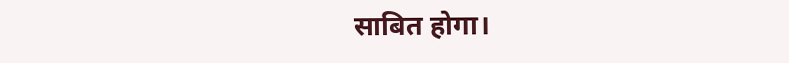साबित होगा।